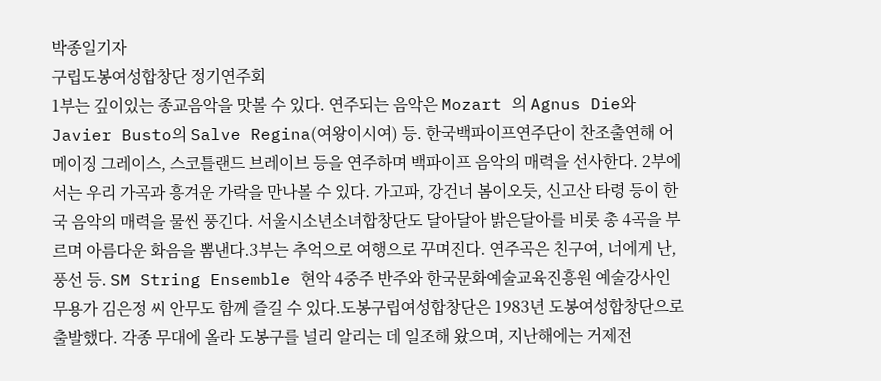박종일기자
구립도봉여성합창단 정기연주회
1부는 깊이있는 종교음악을 맛볼 수 있다. 연주되는 음악은 Mozart 의 Agnus Die와 Javier Busto의 Salve Regina(여왕이시여) 등. 한국백파이프연주단이 찬조출연해 어메이징 그레이스, 스코틀랜드 브레이브 등을 연주하며 백파이프 음악의 매력을 선사한다. 2부에서는 우리 가곡과 흥겨운 가락을 만나볼 수 있다. 가고파, 강건너 봄이오듯, 신고산 타령 등이 한국 음악의 매력을 물씬 풍긴다. 서울시소년소녀합창단도 달아달아 밝은달아를 비롯 총 4곡을 부르며 아름다운 화음을 뽐낸다.3부는 추억으로 여행으로 꾸며진다. 연주곡은 친구여, 너에게 난, 풍선 등. SM String Ensemble 현악 4중주 반주와 한국문화예술교육진흥원 예술강사인 무용가 김은정 씨 안무도 함께 즐길 수 있다.도봉구립여성합창단은 1983년 도봉여성합창단으로 출발했다. 각종 무대에 올라 도봉구를 널리 알리는 데 일조해 왔으며, 지난해에는 거제전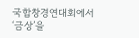국합창경연대회에서 ‘금상’을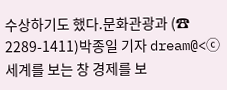수상하기도 했다.문화관광과 (☎ 2289-1411)박종일 기자 dream@<ⓒ세계를 보는 창 경제를 보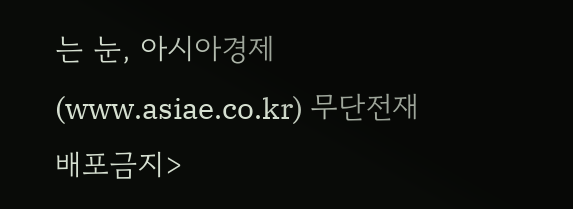는 눈, 아시아경제(www.asiae.co.kr) 무단전재 배포금지>